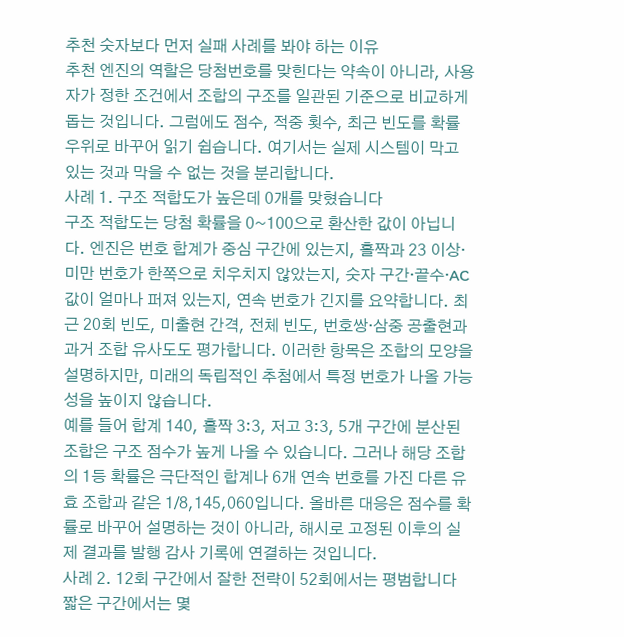추천 숫자보다 먼저 실패 사례를 봐야 하는 이유
추천 엔진의 역할은 당첨번호를 맞힌다는 약속이 아니라, 사용자가 정한 조건에서 조합의 구조를 일관된 기준으로 비교하게 돕는 것입니다. 그럼에도 점수, 적중 횟수, 최근 빈도를 확률 우위로 바꾸어 읽기 쉽습니다. 여기서는 실제 시스템이 막고 있는 것과 막을 수 없는 것을 분리합니다.
사례 1. 구조 적합도가 높은데 0개를 맞혔습니다
구조 적합도는 당첨 확률을 0~100으로 환산한 값이 아닙니다. 엔진은 번호 합계가 중심 구간에 있는지, 홀짝과 23 이상·미만 번호가 한쪽으로 치우치지 않았는지, 숫자 구간·끝수·AC값이 얼마나 퍼져 있는지, 연속 번호가 긴지를 요약합니다. 최근 20회 빈도, 미출현 간격, 전체 빈도, 번호쌍·삼중 공출현과 과거 조합 유사도도 평가합니다. 이러한 항목은 조합의 모양을 설명하지만, 미래의 독립적인 추첨에서 특정 번호가 나올 가능성을 높이지 않습니다.
예를 들어 합계 140, 홀짝 3:3, 저고 3:3, 5개 구간에 분산된 조합은 구조 점수가 높게 나올 수 있습니다. 그러나 해당 조합의 1등 확률은 극단적인 합계나 6개 연속 번호를 가진 다른 유효 조합과 같은 1/8,145,060입니다. 올바른 대응은 점수를 확률로 바꾸어 설명하는 것이 아니라, 해시로 고정된 이후의 실제 결과를 발행 감사 기록에 연결하는 것입니다.
사례 2. 12회 구간에서 잘한 전략이 52회에서는 평범합니다
짧은 구간에서는 몇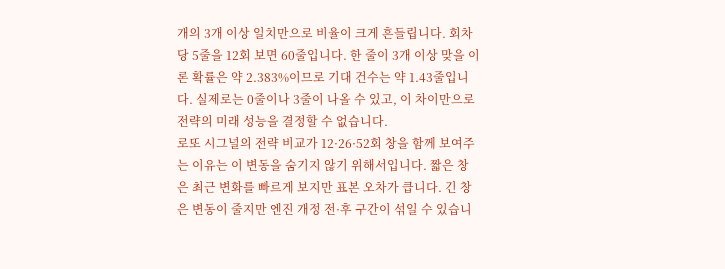개의 3개 이상 일치만으로 비율이 크게 흔들립니다. 회차당 5줄을 12회 보면 60줄입니다. 한 줄이 3개 이상 맞을 이론 확률은 약 2.383%이므로 기대 건수는 약 1.43줄입니다. 실제로는 0줄이나 3줄이 나올 수 있고, 이 차이만으로 전략의 미래 성능을 결정할 수 없습니다.
로또 시그널의 전략 비교가 12·26·52회 창을 함께 보여주는 이유는 이 변동을 숨기지 않기 위해서입니다. 짧은 창은 최근 변화를 빠르게 보지만 표본 오차가 큽니다. 긴 창은 변동이 줄지만 엔진 개정 전·후 구간이 섞일 수 있습니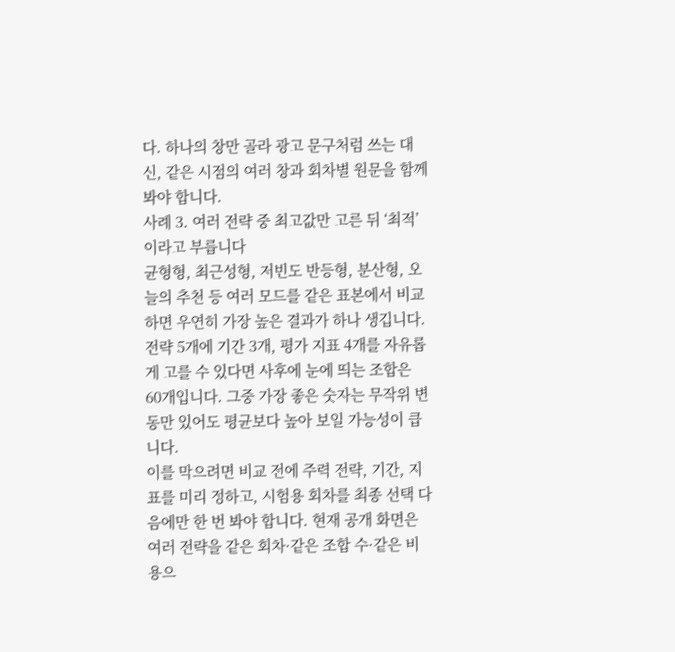다. 하나의 창만 골라 광고 문구처럼 쓰는 대신, 같은 시점의 여러 창과 회차별 원문을 함께 봐야 합니다.
사례 3. 여러 전략 중 최고값만 고른 뒤 ‘최적’이라고 부릅니다
균형형, 최근성형, 저빈도 반등형, 분산형, 오늘의 추천 등 여러 모드를 같은 표본에서 비교하면 우연히 가장 높은 결과가 하나 생깁니다. 전략 5개에 기간 3개, 평가 지표 4개를 자유롭게 고를 수 있다면 사후에 눈에 띄는 조합은 60개입니다. 그중 가장 좋은 숫자는 무작위 변동만 있어도 평균보다 높아 보일 가능성이 큽니다.
이를 막으려면 비교 전에 주력 전략, 기간, 지표를 미리 정하고, 시험용 회차를 최종 선택 다음에만 한 번 봐야 합니다. 현재 공개 화면은 여러 전략을 같은 회차·같은 조합 수·같은 비용으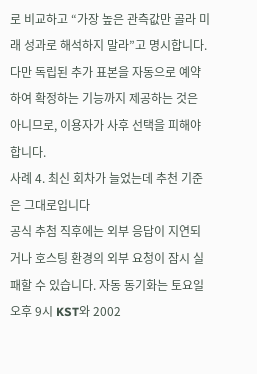로 비교하고 “가장 높은 관측값만 골라 미래 성과로 해석하지 말라”고 명시합니다. 다만 독립된 추가 표본을 자동으로 예약하여 확정하는 기능까지 제공하는 것은 아니므로, 이용자가 사후 선택을 피해야 합니다.
사례 4. 최신 회차가 늘었는데 추천 기준은 그대로입니다
공식 추첨 직후에는 외부 응답이 지연되거나 호스팅 환경의 외부 요청이 잠시 실패할 수 있습니다. 자동 동기화는 토요일 오후 9시 KST와 2002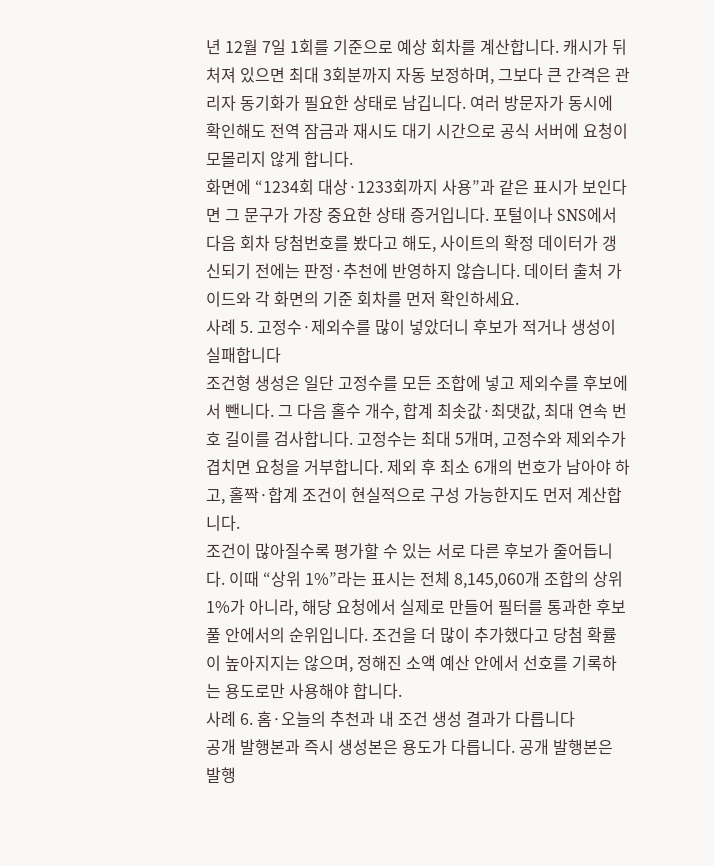년 12월 7일 1회를 기준으로 예상 회차를 계산합니다. 캐시가 뒤처져 있으면 최대 3회분까지 자동 보정하며, 그보다 큰 간격은 관리자 동기화가 필요한 상태로 남깁니다. 여러 방문자가 동시에 확인해도 전역 잠금과 재시도 대기 시간으로 공식 서버에 요청이 모몰리지 않게 합니다.
화면에 “1234회 대상·1233회까지 사용”과 같은 표시가 보인다면 그 문구가 가장 중요한 상태 증거입니다. 포털이나 SNS에서 다음 회차 당첨번호를 봤다고 해도, 사이트의 확정 데이터가 갱신되기 전에는 판정·추천에 반영하지 않습니다. 데이터 출처 가이드와 각 화면의 기준 회차를 먼저 확인하세요.
사례 5. 고정수·제외수를 많이 넣았더니 후보가 적거나 생성이 실패합니다
조건형 생성은 일단 고정수를 모든 조합에 넣고 제외수를 후보에서 뺀니다. 그 다음 홀수 개수, 합계 최솟값·최댓값, 최대 연속 번호 길이를 검사합니다. 고정수는 최대 5개며, 고정수와 제외수가 겹치면 요청을 거부합니다. 제외 후 최소 6개의 번호가 남아야 하고, 홀짝·합계 조건이 현실적으로 구성 가능한지도 먼저 계산합니다.
조건이 많아질수록 평가할 수 있는 서로 다른 후보가 줄어듭니다. 이때 “상위 1%”라는 표시는 전체 8,145,060개 조합의 상위 1%가 아니라, 해당 요청에서 실제로 만들어 필터를 통과한 후보 풀 안에서의 순위입니다. 조건을 더 많이 추가했다고 당첨 확률이 높아지지는 않으며, 정해진 소액 예산 안에서 선호를 기록하는 용도로만 사용해야 합니다.
사례 6. 홈·오늘의 추천과 내 조건 생성 결과가 다릅니다
공개 발행본과 즉시 생성본은 용도가 다릅니다. 공개 발행본은 발행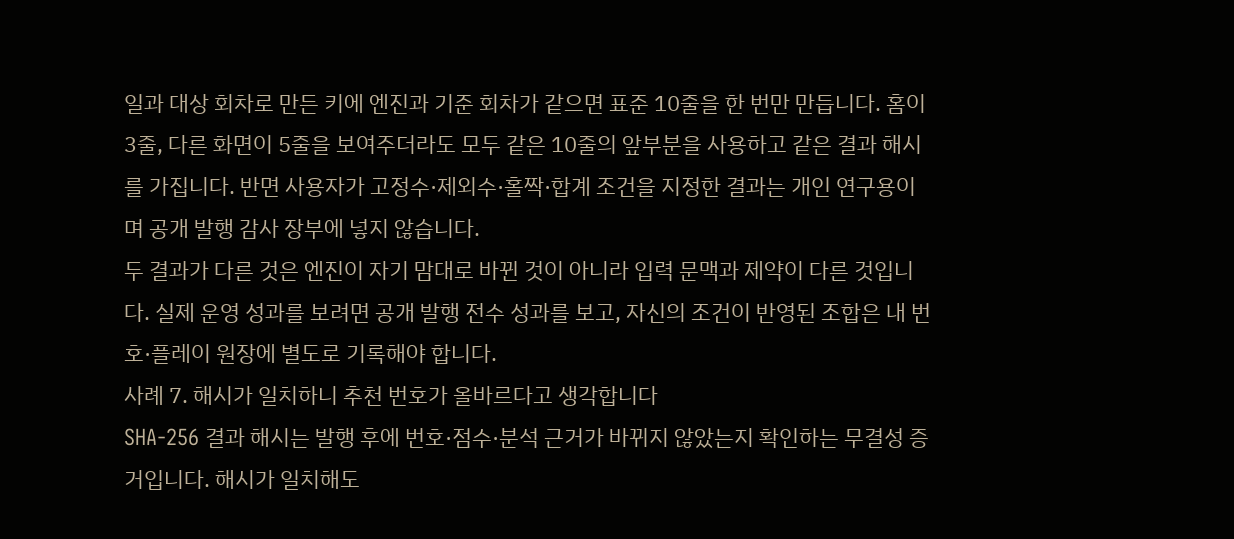일과 대상 회차로 만든 키에 엔진과 기준 회차가 같으면 표준 10줄을 한 번만 만듭니다. 홈이 3줄, 다른 화면이 5줄을 보여주더라도 모두 같은 10줄의 앞부분을 사용하고 같은 결과 해시를 가집니다. 반면 사용자가 고정수·제외수·홀짝·합계 조건을 지정한 결과는 개인 연구용이며 공개 발행 감사 장부에 넣지 않습니다.
두 결과가 다른 것은 엔진이 자기 맘대로 바뀐 것이 아니라 입력 문맥과 제약이 다른 것입니다. 실제 운영 성과를 보려면 공개 발행 전수 성과를 보고, 자신의 조건이 반영된 조합은 내 번호·플레이 원장에 별도로 기록해야 합니다.
사례 7. 해시가 일치하니 추천 번호가 올바르다고 생각합니다
SHA-256 결과 해시는 발행 후에 번호·점수·분석 근거가 바뀌지 않았는지 확인하는 무결성 증거입니다. 해시가 일치해도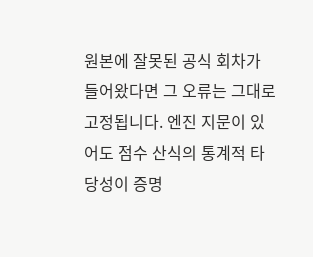원본에 잘못된 공식 회차가 들어왔다면 그 오류는 그대로 고정됩니다. 엔진 지문이 있어도 점수 산식의 통계적 타당성이 증명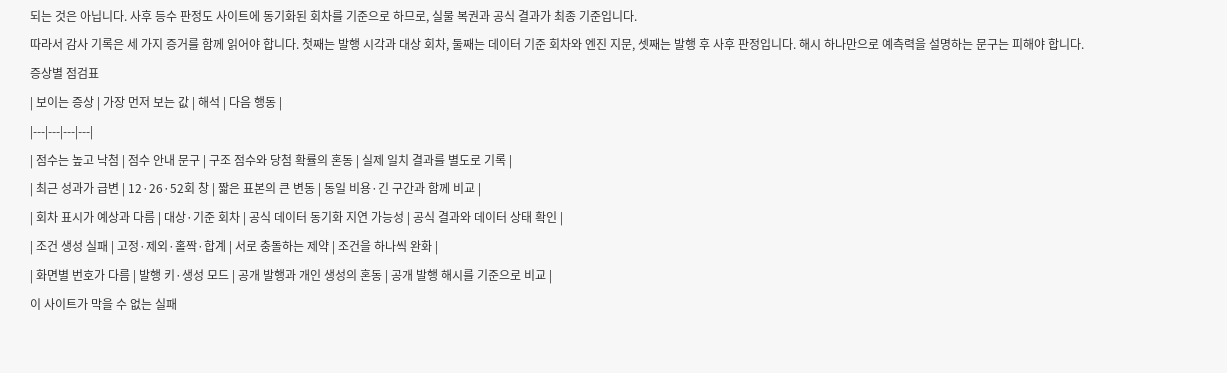되는 것은 아닙니다. 사후 등수 판정도 사이트에 동기화된 회차를 기준으로 하므로, 실물 복권과 공식 결과가 최종 기준입니다.
따라서 감사 기록은 세 가지 증거를 함께 읽어야 합니다. 첫째는 발행 시각과 대상 회차, 둘째는 데이터 기준 회차와 엔진 지문, 셋째는 발행 후 사후 판정입니다. 해시 하나만으로 예측력을 설명하는 문구는 피해야 합니다.
증상별 점검표
| 보이는 증상 | 가장 먼저 보는 값 | 해석 | 다음 행동 |
|---|---|---|---|
| 점수는 높고 낙첨 | 점수 안내 문구 | 구조 점수와 당첨 확률의 혼동 | 실제 일치 결과를 별도로 기록 |
| 최근 성과가 급변 | 12·26·52회 창 | 짧은 표본의 큰 변동 | 동일 비용·긴 구간과 함께 비교 |
| 회차 표시가 예상과 다름 | 대상·기준 회차 | 공식 데이터 동기화 지연 가능성 | 공식 결과와 데이터 상태 확인 |
| 조건 생성 실패 | 고정·제외·홀짝·합계 | 서로 충돌하는 제약 | 조건을 하나씩 완화 |
| 화면별 번호가 다름 | 발행 키·생성 모드 | 공개 발행과 개인 생성의 혼동 | 공개 발행 해시를 기준으로 비교 |
이 사이트가 막을 수 없는 실패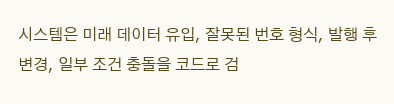시스템은 미래 데이터 유입, 잘못된 번호 형식, 발행 후 변경, 일부 조건 충돌을 코드로 검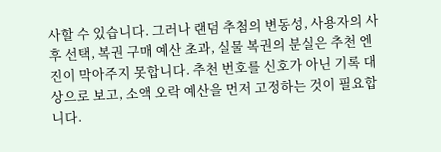사할 수 있습니다. 그러나 랜덤 추첨의 변동성, 사용자의 사후 선택, 복권 구매 예산 초과, 실물 복권의 분실은 추천 엔진이 막아주지 못합니다. 추천 번호를 신호가 아닌 기록 대상으로 보고, 소액 오락 예산을 먼저 고정하는 것이 필요합니다.